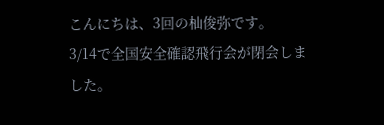こんにちは、3回の杣俊弥です。
3/14で全国安全確認飛行会が閉会しました。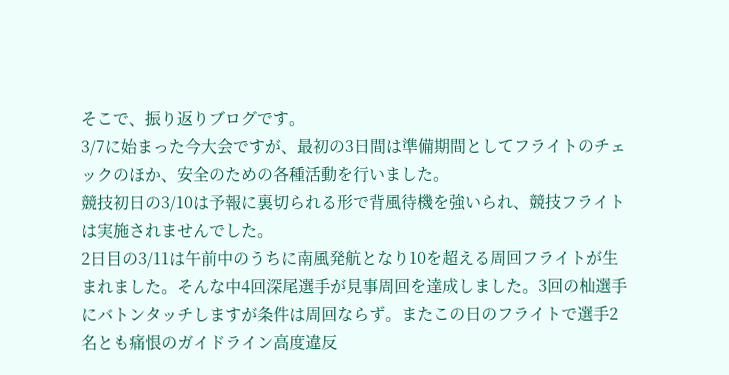そこで、振り返りブログです。
3/7に始まった今大会ですが、最初の3日間は準備期間としてフライトのチェックのほか、安全のための各種活動を行いました。
競技初日の3/10は予報に裏切られる形で背風待機を強いられ、競技フライトは実施されませんでした。
2日目の3/11は午前中のうちに南風発航となり10を超える周回フライトが生まれました。そんな中4回深尾選手が見事周回を達成しました。3回の杣選手にバトンタッチしますが条件は周回ならず。またこの日のフライトで選手2名とも痛恨のガイドライン高度違反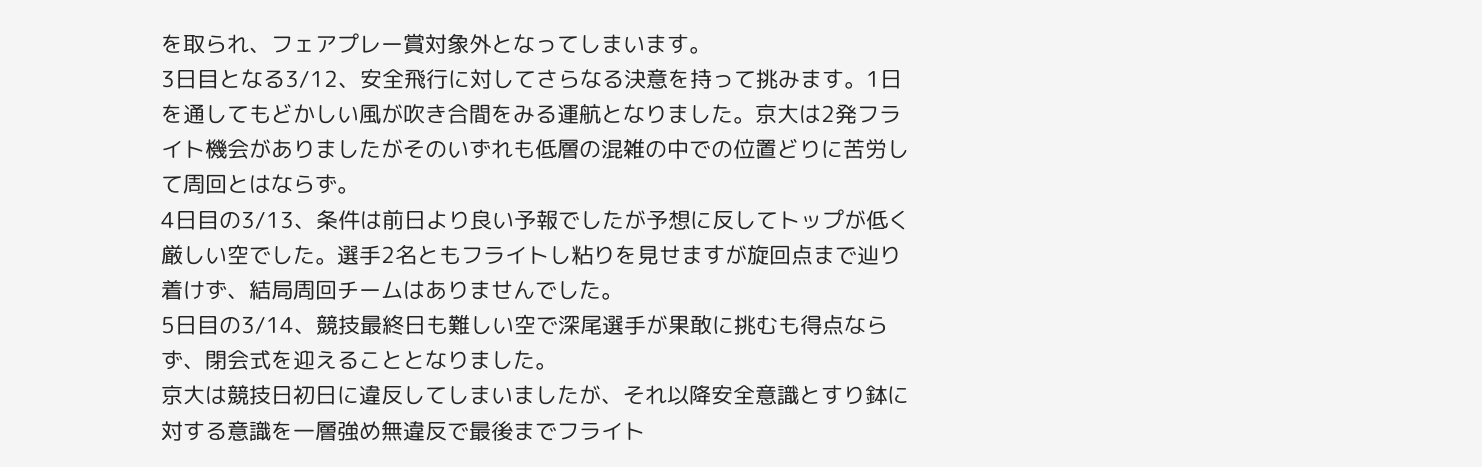を取られ、フェアプレー賞対象外となってしまいます。
3日目となる3/12、安全飛行に対してさらなる決意を持って挑みます。1日を通してもどかしい風が吹き合間をみる運航となりました。京大は2発フライト機会がありましたがそのいずれも低層の混雑の中での位置どりに苦労して周回とはならず。
4日目の3/13、条件は前日より良い予報でしたが予想に反してトップが低く厳しい空でした。選手2名ともフライトし粘りを見せますが旋回点まで辿り着けず、結局周回チームはありませんでした。
5日目の3/14、競技最終日も難しい空で深尾選手が果敢に挑むも得点ならず、閉会式を迎えることとなりました。
京大は競技日初日に違反してしまいましたが、それ以降安全意識とすり鉢に対する意識を一層強め無違反で最後までフライト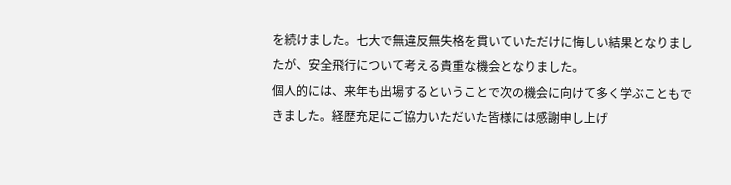を続けました。七大で無違反無失格を貫いていただけに悔しい結果となりましたが、安全飛行について考える貴重な機会となりました。
個人的には、来年も出場するということで次の機会に向けて多く学ぶこともできました。経歴充足にご協力いただいた皆様には感謝申し上げ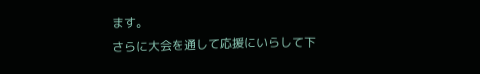ます。
さらに大会を通して応援にいらして下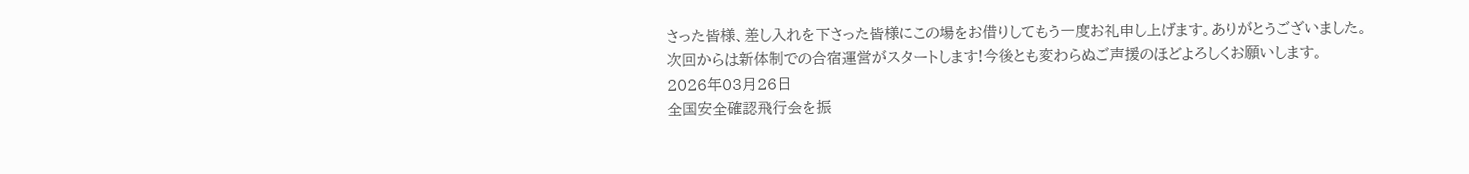さった皆様、差し入れを下さった皆様にこの場をお借りしてもう一度お礼申し上げます。ありがとうございました。
次回からは新体制での合宿運営がスタートします!今後とも変わらぬご声援のほどよろしくお願いします。
2026年03月26日
全国安全確認飛行会を振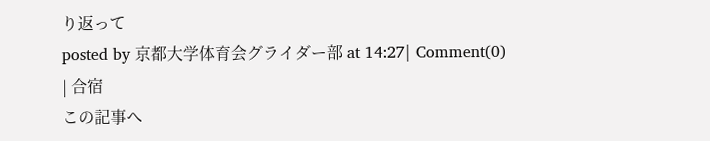り返って
posted by 京都大学体育会グライダー部 at 14:27| Comment(0)
| 合宿
この記事へ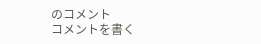のコメント
コメントを書く